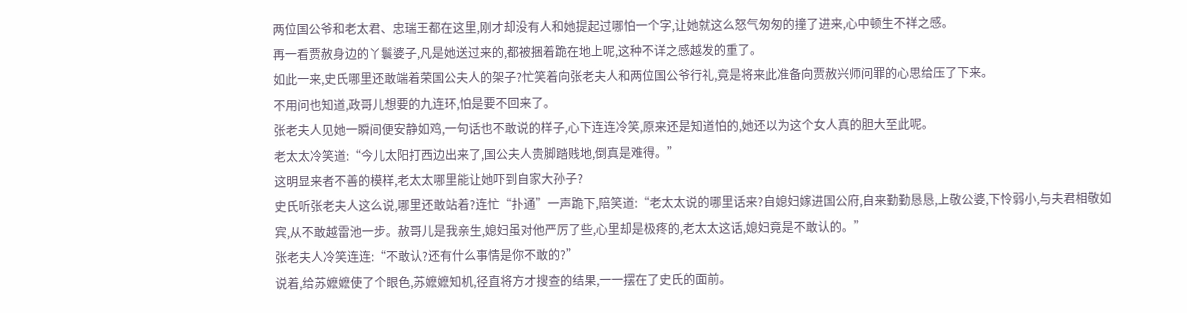两位国公爷和老太君、忠瑞王都在这里,刚才却没有人和她提起过哪怕一个字,让她就这么怒气匆匆的撞了进来,心中顿生不祥之感。
再一看贾赦身边的丫鬟婆子,凡是她送过来的,都被捆着跪在地上呢,这种不详之感越发的重了。
如此一来,史氏哪里还敢端着荣国公夫人的架子?忙笑着向张老夫人和两位国公爷行礼,竟是将来此准备向贾赦兴师问罪的心思给压了下来。
不用问也知道,政哥儿想要的九连环,怕是要不回来了。
张老夫人见她一瞬间便安静如鸡,一句话也不敢说的样子,心下连连冷笑,原来还是知道怕的,她还以为这个女人真的胆大至此呢。
老太太冷笑道:“今儿太阳打西边出来了,国公夫人贵脚踏贱地,倒真是难得。”
这明显来者不善的模样,老太太哪里能让她吓到自家大孙子?
史氏听张老夫人这么说,哪里还敢站着?连忙“扑通”一声跪下,陪笑道:“老太太说的哪里话来?自媳妇嫁进国公府,自来勤勤恳恳,上敬公婆,下怜弱小,与夫君相敬如宾,从不敢越雷池一步。赦哥儿是我亲生,媳妇虽对他严厉了些,心里却是极疼的,老太太这话,媳妇竟是不敢认的。”
张老夫人冷笑连连:“不敢认?还有什么事情是你不敢的?”
说着,给苏嬷嬷使了个眼色,苏嬷嬷知机,径直将方才搜查的结果,一一摆在了史氏的面前。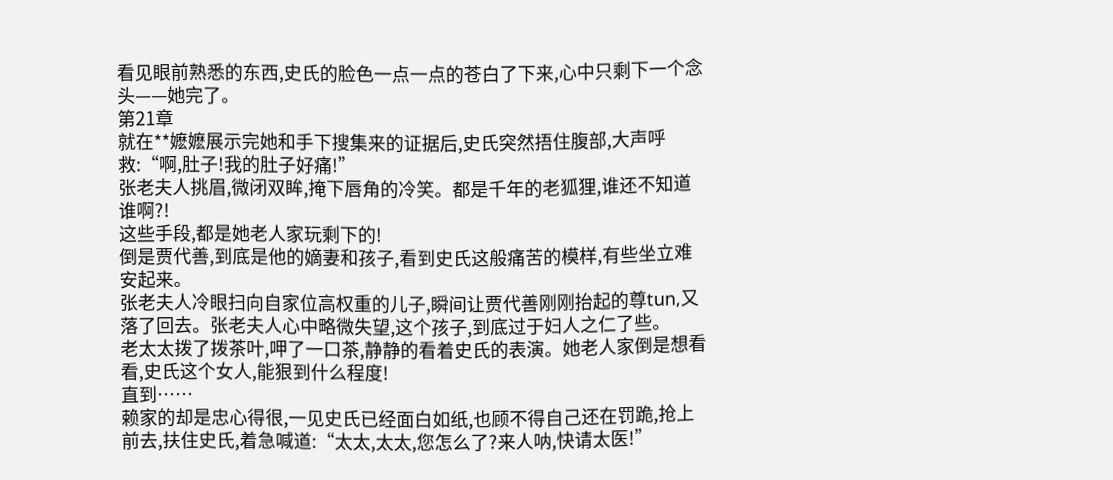看见眼前熟悉的东西,史氏的脸色一点一点的苍白了下来,心中只剩下一个念头——她完了。
第21章
就在**嬷嬷展示完她和手下搜集来的证据后,史氏突然捂住腹部,大声呼救:“啊,肚子!我的肚子好痛!”
张老夫人挑眉,微闭双眸,掩下唇角的冷笑。都是千年的老狐狸,谁还不知道谁啊?!
这些手段,都是她老人家玩剩下的!
倒是贾代善,到底是他的嫡妻和孩子,看到史氏这般痛苦的模样,有些坐立难安起来。
张老夫人冷眼扫向自家位高权重的儿子,瞬间让贾代善刚刚抬起的尊tun,又落了回去。张老夫人心中略微失望,这个孩子,到底过于妇人之仁了些。
老太太拨了拨茶叶,呷了一口茶,静静的看着史氏的表演。她老人家倒是想看看,史氏这个女人,能狠到什么程度!
直到……
赖家的却是忠心得很,一见史氏已经面白如纸,也顾不得自己还在罚跪,抢上前去,扶住史氏,着急喊道:“太太,太太,您怎么了?来人呐,快请太医!”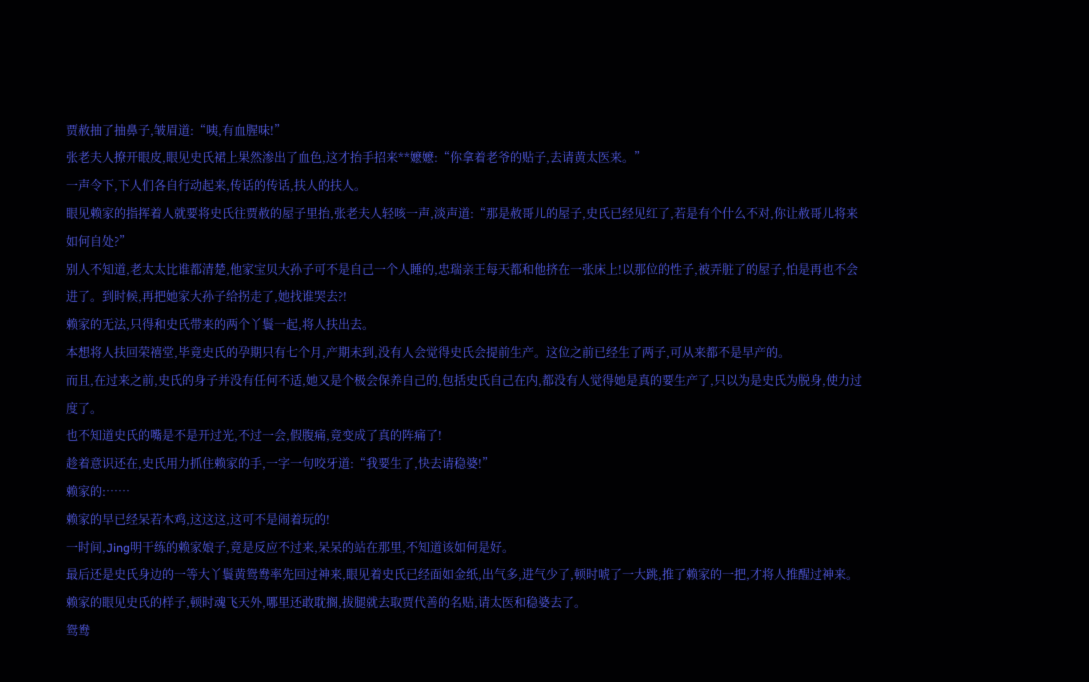贾赦抽了抽鼻子,皱眉道:“咦,有血腥味!”
张老夫人撩开眼皮,眼见史氏裙上果然渗出了血色,这才抬手招来**嬷嬷:“你拿着老爷的贴子,去请黄太医来。”
一声令下,下人们各自行动起来,传话的传话,扶人的扶人。
眼见赖家的指挥着人就要将史氏往贾赦的屋子里抬,张老夫人轻咳一声,淡声道:“那是赦哥儿的屋子,史氏已经见红了,若是有个什么不对,你让赦哥儿将来如何自处?”
别人不知道,老太太比谁都清楚,他家宝贝大孙子可不是自己一个人睡的,忠瑞亲王每天都和他挤在一张床上!以那位的性子,被弄脏了的屋子,怕是再也不会进了。到时候,再把她家大孙子给拐走了,她找谁哭去?!
赖家的无法,只得和史氏带来的两个丫鬟一起,将人扶出去。
本想将人扶回荣禧堂,毕竟史氏的孕期只有七个月,产期未到,没有人会觉得史氏会提前生产。这位之前已经生了两子,可从来都不是早产的。
而且,在过来之前,史氏的身子并没有任何不适,她又是个极会保养自己的,包括史氏自己在内,都没有人觉得她是真的要生产了,只以为是史氏为脱身,使力过度了。
也不知道史氏的嘴是不是开过光,不过一会,假腹痛,竟变成了真的阵痛了!
趁着意识还在,史氏用力抓住赖家的手,一字一句咬牙道:“我要生了,快去请稳婆!”
赖家的:……
赖家的早已经呆若木鸡,这这这,这可不是闹着玩的!
一时间,Jing明干练的赖家娘子,竟是反应不过来,呆呆的站在那里,不知道该如何是好。
最后还是史氏身边的一等大丫鬟黄鸳鸯率先回过神来,眼见着史氏已经面如金纸,出气多,进气少了,顿时唬了一大跳,推了赖家的一把,才将人推醒过神来。
赖家的眼见史氏的样子,顿时魂飞天外,哪里还敢耽搁,拔腿就去取贾代善的名贴,请太医和稳婆去了。
鸳鸯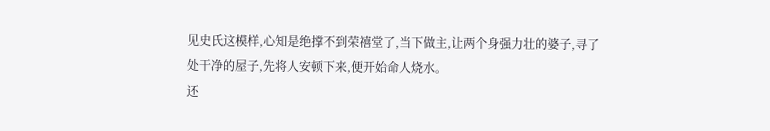见史氏这模样,心知是绝撑不到荣禧堂了,当下做主,让两个身强力壮的婆子,寻了处干净的屋子,先将人安顿下来,便开始命人烧水。
还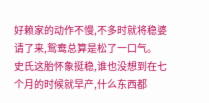好赖家的动作不慢,不多时就将稳婆请了来,鸳鸯总算是松了一口气。
史氏这胎怀象挺稳,谁也没想到在七个月的时候就早产,什么东西都